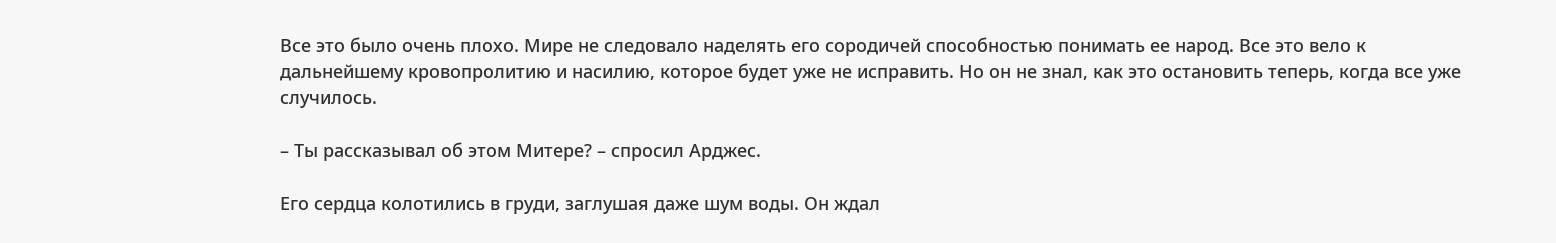Все это было очень плохо. Мире не следовало наделять его сородичей способностью понимать ее народ. Все это вело к дальнейшему кровопролитию и насилию, которое будет уже не исправить. Но он не знал, как это остановить теперь, когда все уже случилось.

– Ты рассказывал об этом Митере? – спросил Арджес.

Его сердца колотились в груди, заглушая даже шум воды. Он ждал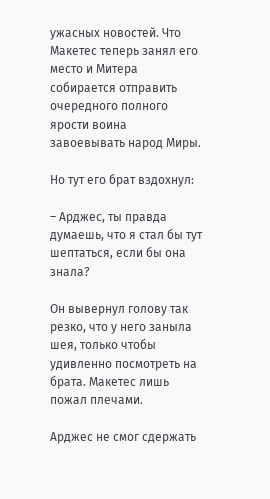ужасных новостей. Что Макетес теперь занял его место и Митера собирается отправить очередного полного ярости воина завоевывать народ Миры.

Но тут его брат вздохнул:

– Арджес, ты правда думаешь, что я стал бы тут шептаться, если бы она знала?

Он вывернул голову так резко, что у него заныла шея, только чтобы удивленно посмотреть на брата. Макетес лишь пожал плечами.

Арджес не смог сдержать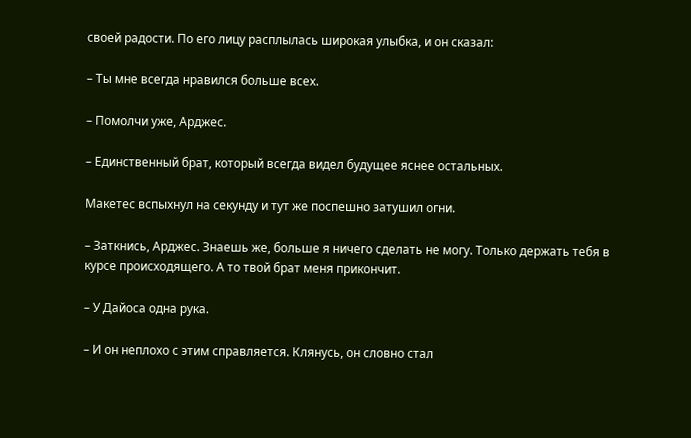своей радости. По его лицу расплылась широкая улыбка, и он сказал:

– Ты мне всегда нравился больше всех.

– Помолчи уже, Арджес.

– Единственный брат, который всегда видел будущее яснее остальных.

Макетес вспыхнул на секунду и тут же поспешно затушил огни.

– Заткнись, Арджес. Знаешь же, больше я ничего сделать не могу. Только держать тебя в курсе происходящего. А то твой брат меня прикончит.

– У Дайоса одна рука.

– И он неплохо с этим справляется. Клянусь, он словно стал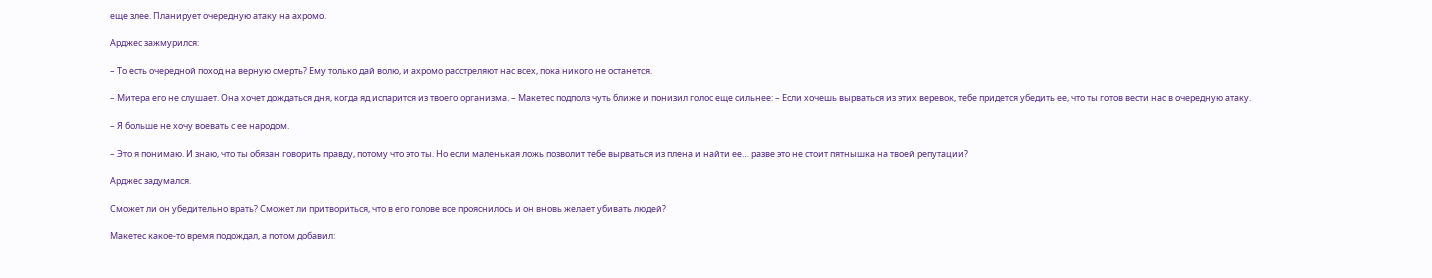еще злее. Планирует очередную атаку на ахромо.

Арджес зажмурился:

– То есть очередной поход на верную смерть? Ему только дай волю, и ахромо расстреляют нас всех, пока никого не останется.

– Митера его не слушает. Она хочет дождаться дня, когда яд испарится из твоего организма. – Макетес подполз чуть ближе и понизил голос еще сильнее: – Если хочешь вырваться из этих веревок, тебе придется убедить ее, что ты готов вести нас в очередную атаку.

– Я больше не хочу воевать с ее народом.

– Это я понимаю. И знаю, что ты обязан говорить правду, потому что это ты. Но если маленькая ложь позволит тебе вырваться из плена и найти ее… разве это не стоит пятнышка на твоей репутации?

Арджес задумался.

Сможет ли он убедительно врать? Сможет ли притвориться, что в его голове все прояснилось и он вновь желает убивать людей?

Макетес какое-то время подождал, а потом добавил: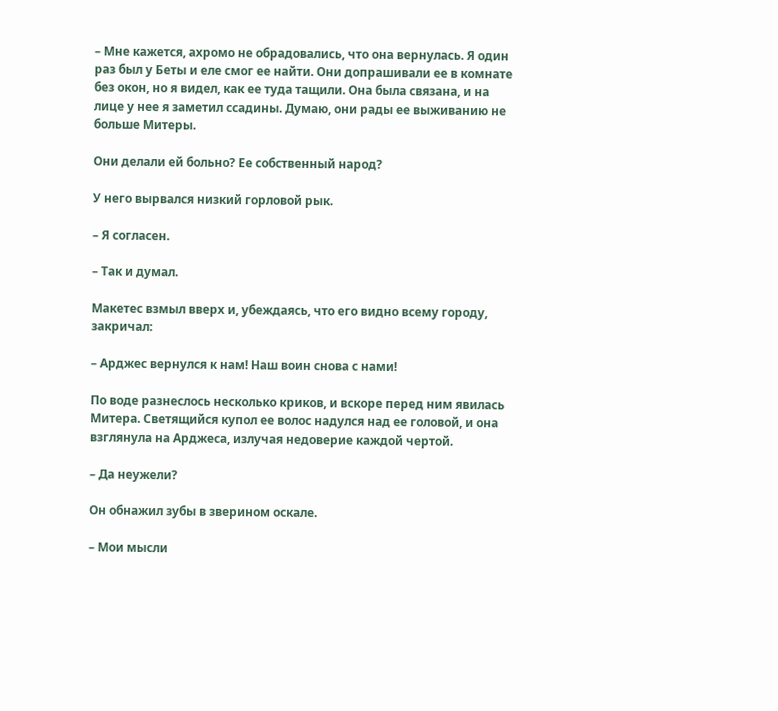– Мне кажется, ахромо не обрадовались, что она вернулась. Я один раз был у Беты и еле смог ее найти. Они допрашивали ее в комнате без окон, но я видел, как ее туда тащили. Она была связана, и на лице у нее я заметил ссадины. Думаю, они рады ее выживанию не больше Митеры.

Они делали ей больно? Ее собственный народ?

У него вырвался низкий горловой рык.

– Я согласен.

– Так и думал.

Макетес взмыл вверх и, убеждаясь, что его видно всему городу, закричал:

– Арджес вернулся к нам! Наш воин снова с нами!

По воде разнеслось несколько криков, и вскоре перед ним явилась Митера. Светящийся купол ее волос надулся над ее головой, и она взглянула на Арджеса, излучая недоверие каждой чертой.

– Да неужели?

Он обнажил зубы в зверином оскале.

– Мои мысли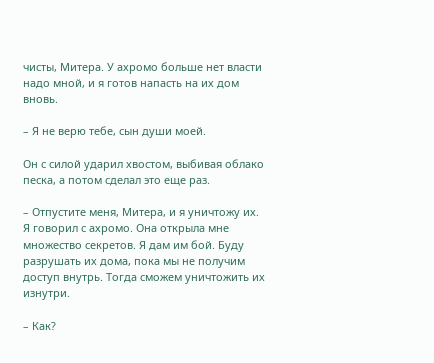чисты, Митера. У ахромо больше нет власти надо мной, и я готов напасть на их дом вновь.

– Я не верю тебе, сын души моей.

Он с силой ударил хвостом, выбивая облако песка, а потом сделал это еще раз.

– Отпустите меня, Митера, и я уничтожу их. Я говорил с ахромо. Она открыла мне множество секретов. Я дам им бой. Буду разрушать их дома, пока мы не получим доступ внутрь. Тогда сможем уничтожить их изнутри.

– Как?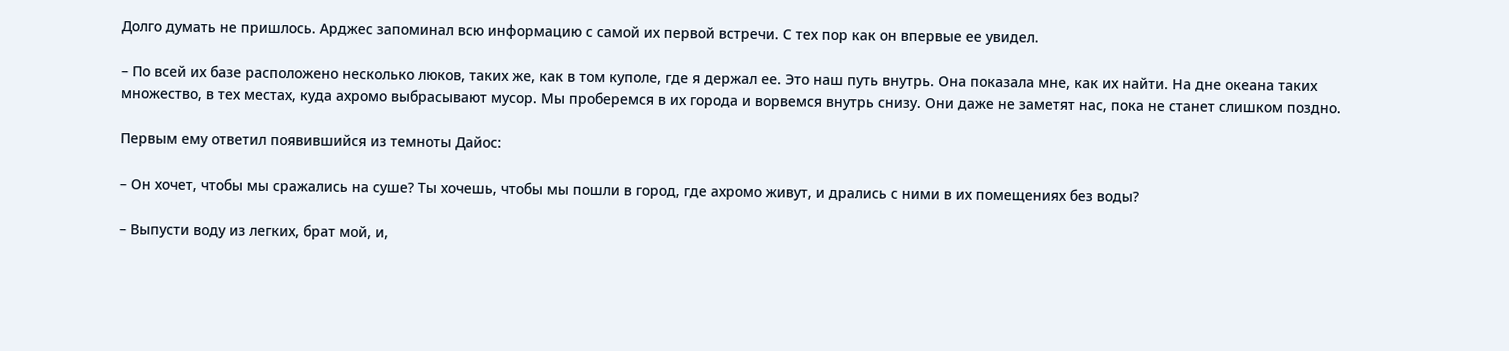Долго думать не пришлось. Арджес запоминал всю информацию с самой их первой встречи. С тех пор как он впервые ее увидел.

– По всей их базе расположено несколько люков, таких же, как в том куполе, где я держал ее. Это наш путь внутрь. Она показала мне, как их найти. На дне океана таких множество, в тех местах, куда ахромо выбрасывают мусор. Мы проберемся в их города и ворвемся внутрь снизу. Они даже не заметят нас, пока не станет слишком поздно.

Первым ему ответил появившийся из темноты Дайос:

– Он хочет, чтобы мы сражались на суше? Ты хочешь, чтобы мы пошли в город, где ахромо живут, и дрались с ними в их помещениях без воды?

– Выпусти воду из легких, брат мой, и,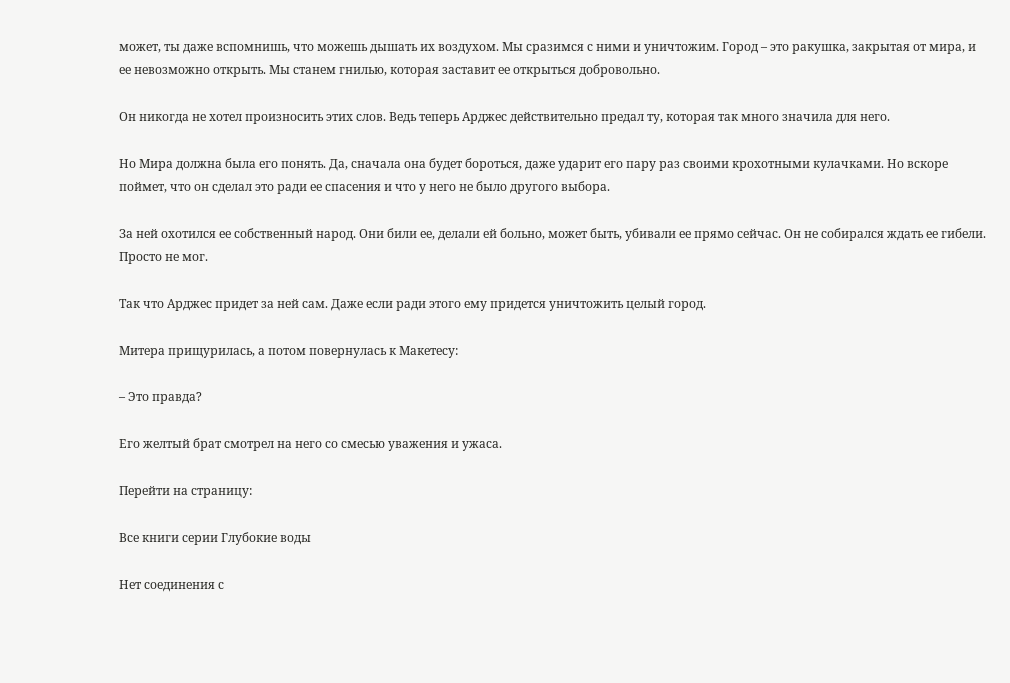может, ты даже вспомнишь, что можешь дышать их воздухом. Мы сразимся с ними и уничтожим. Город – это ракушка, закрытая от мира, и ее невозможно открыть. Мы станем гнилью, которая заставит ее открыться добровольно.

Он никогда не хотел произносить этих слов. Ведь теперь Арджес действительно предал ту, которая так много значила для него.

Но Мира должна была его понять. Да, сначала она будет бороться, даже ударит его пару раз своими крохотными кулачками. Но вскоре поймет, что он сделал это ради ее спасения и что у него не было другого выбора.

За ней охотился ее собственный народ. Они били ее, делали ей больно, может быть, убивали ее прямо сейчас. Он не собирался ждать ее гибели. Просто не мог.

Так что Арджес придет за ней сам. Даже если ради этого ему придется уничтожить целый город.

Митера прищурилась, а потом повернулась к Макетесу:

– Это правда?

Его желтый брат смотрел на него со смесью уважения и ужаса.

Перейти на страницу:

Все книги серии Глубокие воды

Нет соединения с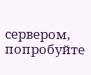сервером, попробуйте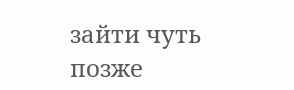зайти чуть позже